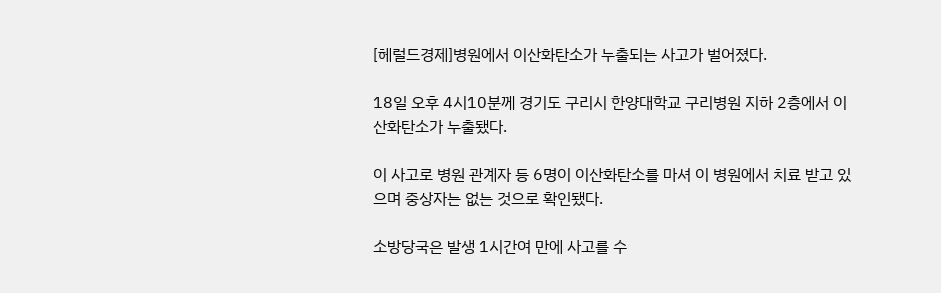[헤럴드경제]병원에서 이산화탄소가 누출되는 사고가 벌어졌다.

18일 오후 4시10분께 경기도 구리시 한양대학교 구리병원 지하 2층에서 이산화탄소가 누출됐다.

이 사고로 병원 관계자 등 6명이 이산화탄소를 마셔 이 병원에서 치료 받고 있으며 중상자는 없는 것으로 확인됐다.

소방당국은 발생 1시간여 만에 사고를 수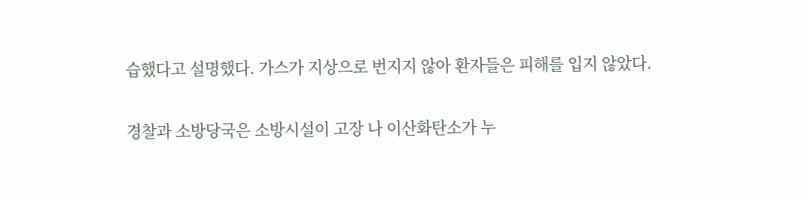습했다고 설명했다. 가스가 지상으로 번지지 않아 환자들은 피해를 입지 않았다.

경찰과 소방당국은 소방시설이 고장 나 이산화탄소가 누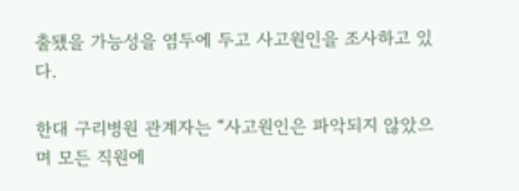출됐을 가능성을 염두에 두고 사고원인을 조사하고 있다.

한대 구리병원 관계자는 “사고원인은 파악되지 않았으며 모든 직원에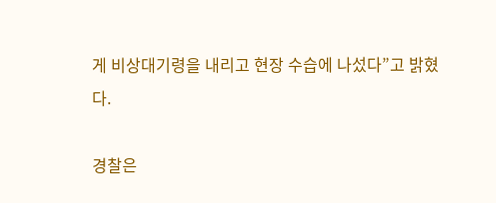게 비상대기령을 내리고 현장 수습에 나섰다”고 밝혔다.

경찰은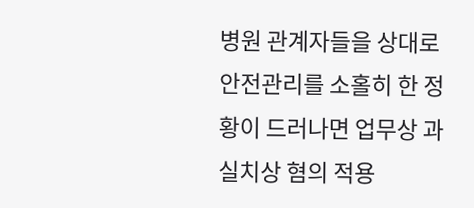병원 관계자들을 상대로 안전관리를 소홀히 한 정황이 드러나면 업무상 과실치상 혐의 적용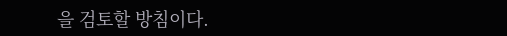을 검토할 방침이다.